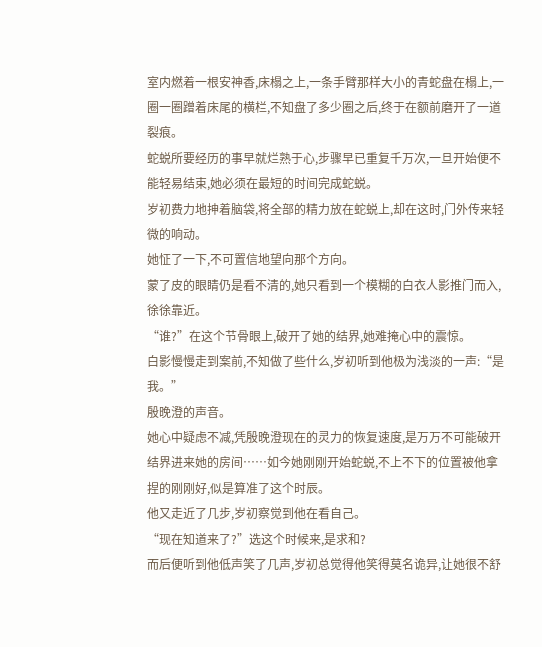室内燃着一根安神香,床榻之上,一条手臂那样大小的青蛇盘在榻上,一圈一圈蹭着床尾的横栏,不知盘了多少圈之后,终于在额前磨开了一道裂痕。
蛇蜕所要经历的事早就烂熟于心,步骤早已重复千万次,一旦开始便不能轻易结束,她必须在最短的时间完成蛇蜕。
岁初费力地抻着脑袋,将全部的精力放在蛇蜕上,却在这时,门外传来轻微的响动。
她怔了一下,不可置信地望向那个方向。
蒙了皮的眼睛仍是看不清的,她只看到一个模糊的白衣人影推门而入,徐徐靠近。
“谁?”在这个节骨眼上,破开了她的结界,她难掩心中的震惊。
白影慢慢走到案前,不知做了些什么,岁初听到他极为浅淡的一声:“是我。”
殷晚澄的声音。
她心中疑虑不减,凭殷晚澄现在的灵力的恢复速度,是万万不可能破开结界进来她的房间……如今她刚刚开始蛇蜕,不上不下的位置被他拿捏的刚刚好,似是算准了这个时辰。
他又走近了几步,岁初察觉到他在看自己。
“现在知道来了?”选这个时候来,是求和?
而后便听到他低声笑了几声,岁初总觉得他笑得莫名诡异,让她很不舒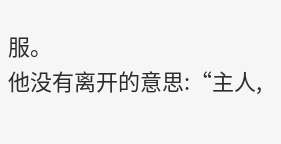服。
他没有离开的意思:“主人,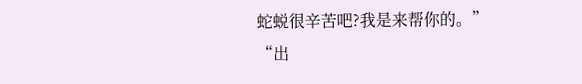蛇蜕很辛苦吧?我是来帮你的。”
“出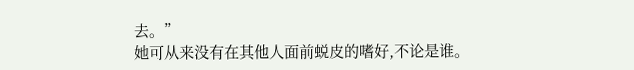去。”
她可从来没有在其他人面前蜕皮的嗜好,不论是谁。